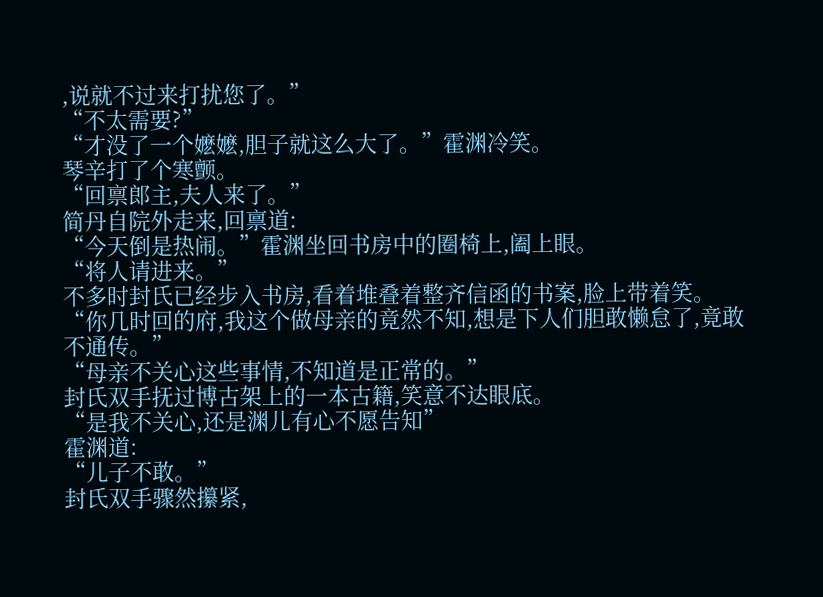,说就不过来打扰您了。”
“不太需要?”
“才没了一个嬷嬷,胆子就这么大了。”霍渊冷笑。
琴辛打了个寒颤。
“回禀郎主,夫人来了。”
简丹自院外走来,回禀道:
“今天倒是热闹。”霍渊坐回书房中的圈椅上,阖上眼。
“将人请进来。”
不多时封氏已经步入书房,看着堆叠着整齐信函的书案,脸上带着笑。
“你几时回的府,我这个做母亲的竟然不知,想是下人们胆敢懒怠了,竟敢不通传。”
“母亲不关心这些事情,不知道是正常的。”
封氏双手抚过博古架上的一本古籍,笑意不达眼底。
“是我不关心,还是渊儿有心不愿告知”
霍渊道:
“儿子不敢。”
封氏双手骤然攥紧,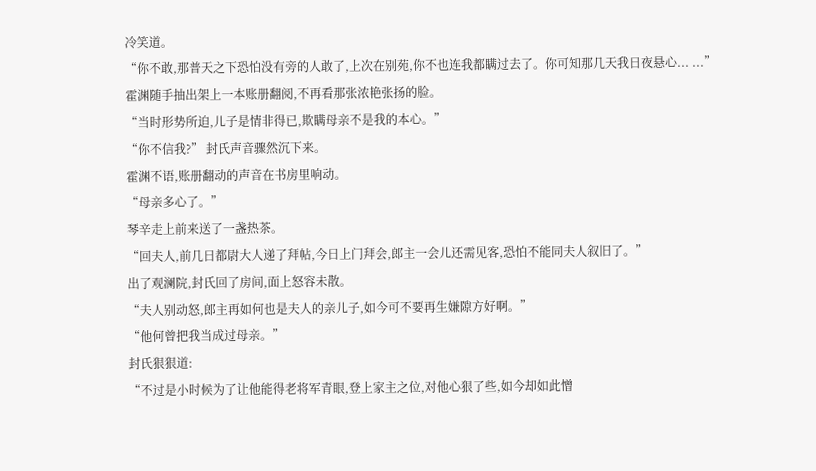冷笑道。
“你不敢,那普天之下恐怕没有旁的人敢了,上次在别苑,你不也连我都瞒过去了。你可知那几天我日夜悬心... ...”
霍渊随手抽出架上一本账册翻阅,不再看那张浓艳张扬的脸。
“当时形势所迫,儿子是情非得已,欺瞒母亲不是我的本心。”
“你不信我?” 封氏声音骤然沉下来。
霍渊不语,账册翻动的声音在书房里响动。
“母亲多心了。”
琴辛走上前来送了一盏热茶。
“回夫人,前几日都尉大人递了拜帖,今日上门拜会,郎主一会儿还需见客,恐怕不能同夫人叙旧了。”
出了观澜院,封氏回了房间,面上怒容未散。
“夫人别动怒,郎主再如何也是夫人的亲儿子,如今可不要再生嫌隙方好啊。”
“他何曾把我当成过母亲。”
封氏狠狠道:
“不过是小时候为了让他能得老将军青眼,登上家主之位,对他心狠了些,如今却如此憎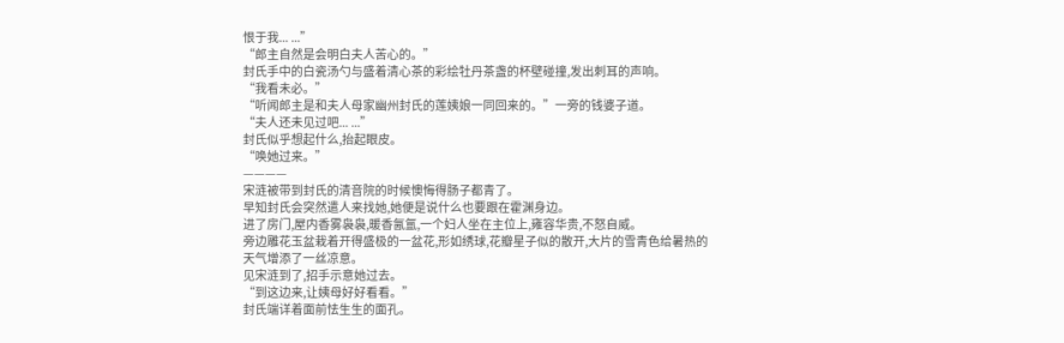恨于我... ...”
“郎主自然是会明白夫人苦心的。”
封氏手中的白瓷汤勺与盛着清心茶的彩绘牡丹茶盏的杯壁碰撞,发出刺耳的声响。
“我看未必。”
“听闻郎主是和夫人母家幽州封氏的莲姨娘一同回来的。”一旁的钱婆子道。
“夫人还未见过吧... ...”
封氏似乎想起什么,抬起眼皮。
“唤她过来。”
————
宋涟被带到封氏的清音院的时候懊悔得肠子都青了。
早知封氏会突然遣人来找她,她便是说什么也要跟在霍渊身边。
进了房门,屋内香雾袅袅,暖香氤氲,一个妇人坐在主位上,雍容华贵,不怒自威。
旁边雕花玉盆栽着开得盛极的一盆花,形如绣球,花瓣星子似的散开,大片的雪青色给暑热的天气增添了一丝凉意。
见宋涟到了,招手示意她过去。
“到这边来,让姨母好好看看。”
封氏端详着面前怯生生的面孔。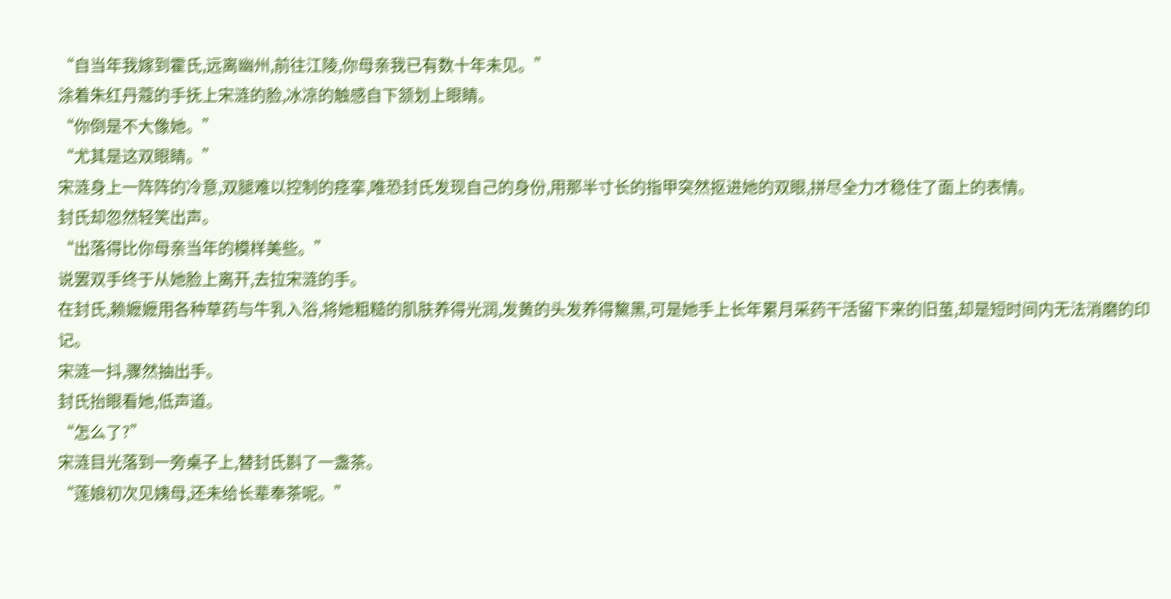“自当年我嫁到霍氏,远离幽州,前往江陵,你母亲我已有数十年未见。”
涂着朱红丹蔻的手抚上宋涟的脸,冰凉的触感自下颔划上眼睛。
“你倒是不大像她。”
“尤其是这双眼睛。”
宋涟身上一阵阵的冷意,双腿难以控制的痉挛,唯恐封氏发现自己的身份,用那半寸长的指甲突然抠进她的双眼,拼尽全力才稳住了面上的表情。
封氏却忽然轻笑出声。
“出落得比你母亲当年的模样美些。”
说罢双手终于从她脸上离开,去拉宋涟的手。
在封氏,赖嬷嬷用各种草药与牛乳入浴,将她粗糙的肌肤养得光润,发黄的头发养得黧黑,可是她手上长年累月采药干活留下来的旧茧,却是短时间内无法消磨的印记。
宋涟一抖,骤然抽出手。
封氏抬眼看她,低声道。
“怎么了?”
宋涟目光落到一旁桌子上,替封氏斟了一盏茶。
“莲娘初次见姨母,还未给长辈奉茶呢。”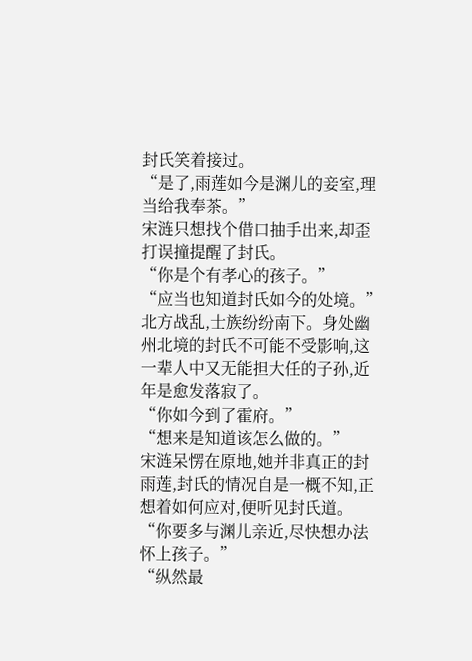封氏笑着接过。
“是了,雨莲如今是渊儿的妾室,理当给我奉茶。”
宋涟只想找个借口抽手出来,却歪打误撞提醒了封氏。
“你是个有孝心的孩子。”
“应当也知道封氏如今的处境。”
北方战乱,士族纷纷南下。身处幽州北境的封氏不可能不受影响,这一辈人中又无能担大任的子孙,近年是愈发落寂了。
“你如今到了霍府。”
“想来是知道该怎么做的。”
宋涟呆愣在原地,她并非真正的封雨莲,封氏的情况自是一概不知,正想着如何应对,便听见封氏道。
“你要多与渊儿亲近,尽快想办法怀上孩子。”
“纵然最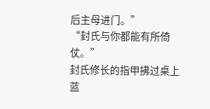后主母进门。”
“封氏与你都能有所倚仗。”
封氏修长的指甲拂过桌上蓝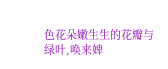色花朵嫩生生的花瓣与绿叶,唤来婢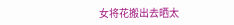女将花搬出去晒太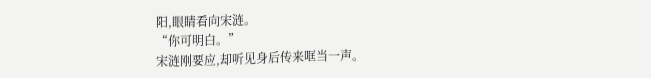阳,眼睛看向宋涟。
“你可明白。”
宋涟刚要应,却听见身后传来哐当一声。